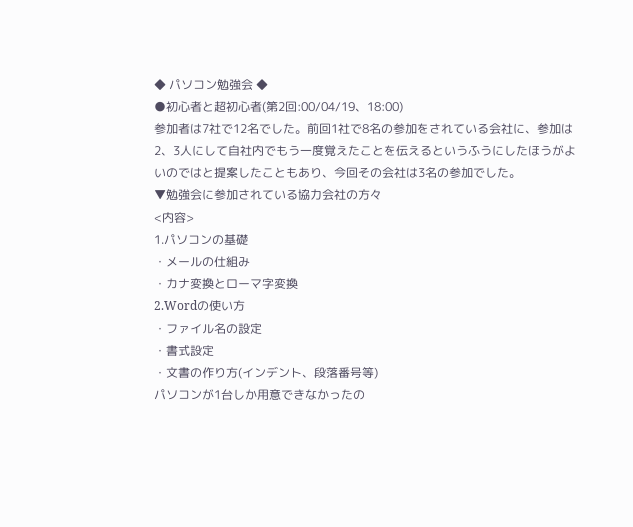◆ パソコン勉強会 ◆
●初心者と超初心者(第2回:00/04/19、18:00)
参加者は7社で12名でした。前回1社で8名の参加をされている会社に、参加は2、3人にして自社内でもう一度覚えたことを伝えるというふうにしたほうがよいのではと提案したこともあり、今回その会社は3名の参加でした。
▼勉強会に参加されている協力会社の方々
<内容>
1.パソコンの基礎
・メールの仕組み
・カナ変換とローマ字変換
2.Wordの使い方
・ファイル名の設定
・書式設定
・文書の作り方(インデント、段落番号等)
パソコンが1台しか用意できなかったの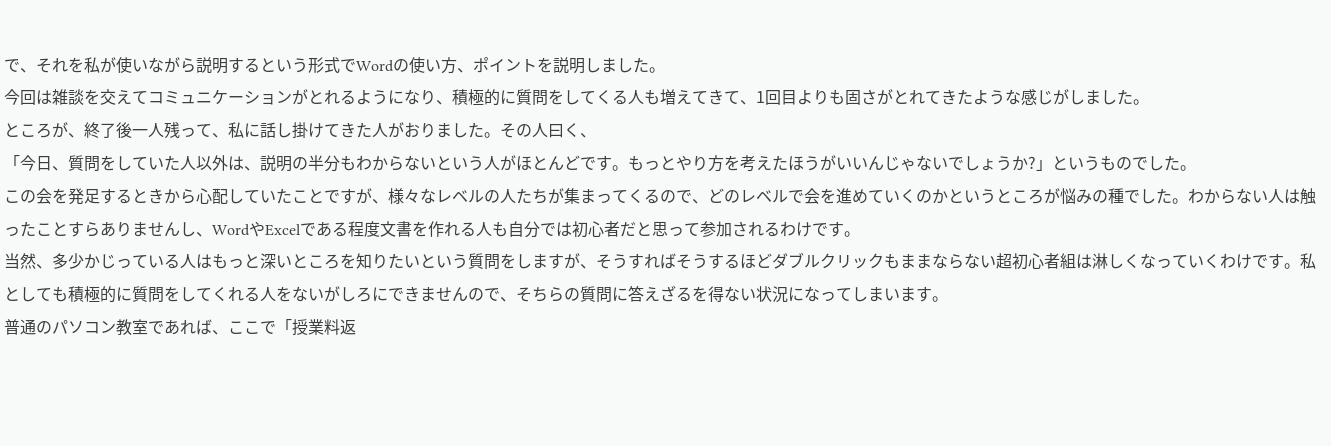で、それを私が使いながら説明するという形式でWordの使い方、ポイントを説明しました。
今回は雑談を交えてコミュニケーションがとれるようになり、積極的に質問をしてくる人も増えてきて、1回目よりも固さがとれてきたような感じがしました。
ところが、終了後一人残って、私に話し掛けてきた人がおりました。その人曰く、
「今日、質問をしていた人以外は、説明の半分もわからないという人がほとんどです。もっとやり方を考えたほうがいいんじゃないでしょうか?」というものでした。
この会を発足するときから心配していたことですが、様々なレベルの人たちが集まってくるので、どのレベルで会を進めていくのかというところが悩みの種でした。わからない人は触ったことすらありませんし、WordやExcelである程度文書を作れる人も自分では初心者だと思って参加されるわけです。
当然、多少かじっている人はもっと深いところを知りたいという質問をしますが、そうすればそうするほどダブルクリックもままならない超初心者組は淋しくなっていくわけです。私としても積極的に質問をしてくれる人をないがしろにできませんので、そちらの質問に答えざるを得ない状況になってしまいます。
普通のパソコン教室であれば、ここで「授業料返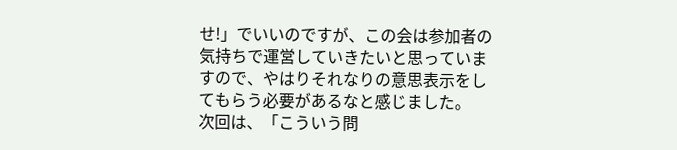せ!」でいいのですが、この会は参加者の気持ちで運営していきたいと思っていますので、やはりそれなりの意思表示をしてもらう必要があるなと感じました。
次回は、「こういう問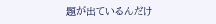題が出ているんだけ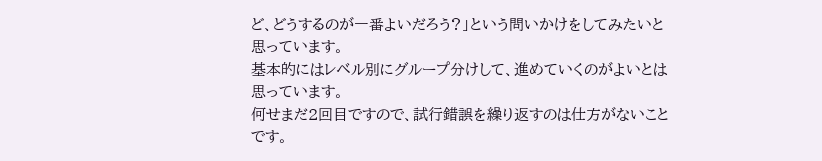ど、どうするのが一番よいだろう?」という問いかけをしてみたいと思っています。
基本的にはレベル別にグループ分けして、進めていくのがよいとは思っています。
何せまだ2回目ですので、試行錯誤を繰り返すのは仕方がないことです。